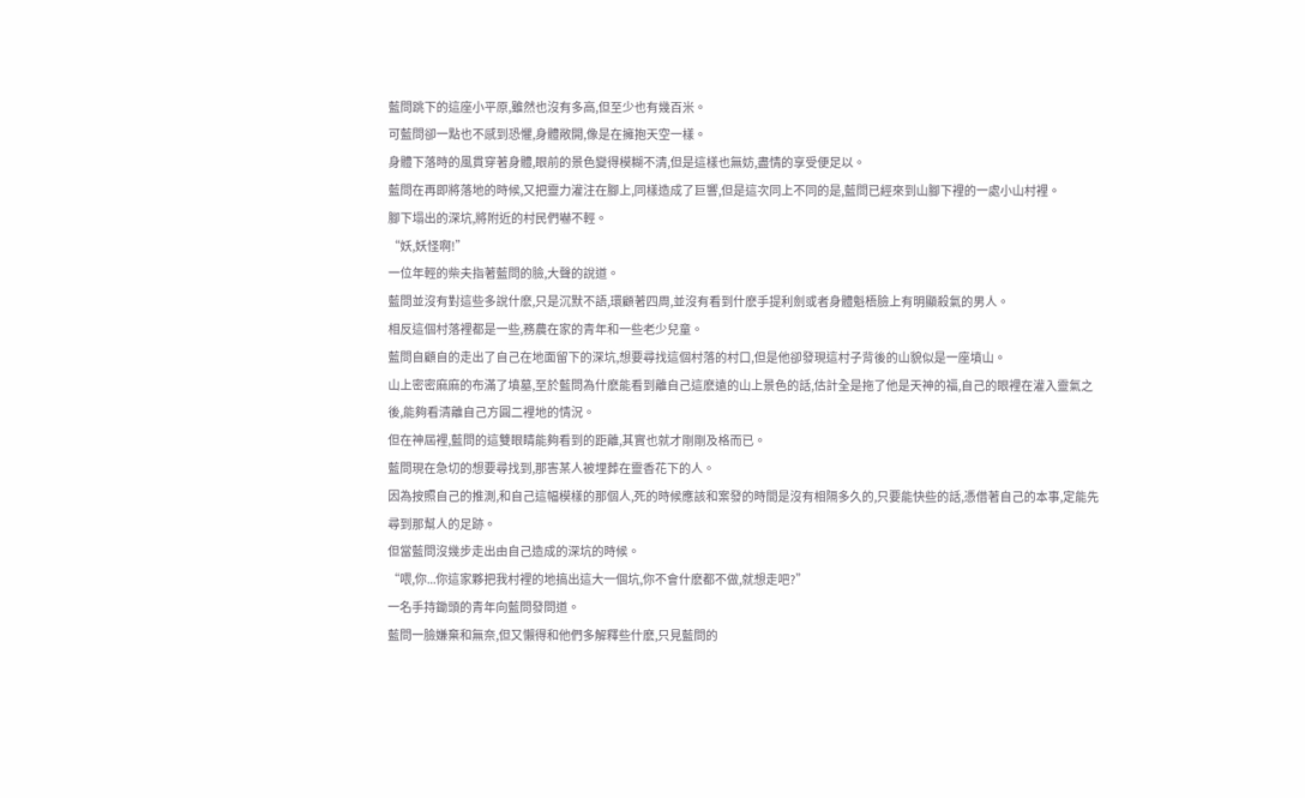藍問跳下的這座小平原,雖然也沒有多高,但至少也有幾百米。
可藍問卻一點也不感到恐懼,身體敞開,像是在擁抱天空一樣。
身體下落時的風貫穿著身體,眼前的景色變得模糊不清,但是這樣也無妨,盡情的享受便足以。
藍問在再即將落地的時候,又把靈力灌注在腳上,同樣造成了巨響,但是這次同上不同的是,藍問已經來到山腳下裡的一處小山村裡。
腳下塌出的深坑,將附近的村民們嚇不輕。
“妖,妖怪啊!”
一位年輕的柴夫指著藍問的臉,大聲的說道。
藍問並沒有對這些多說什麽,只是沉默不語,環顧著四周,並沒有看到什麽手提利劍或者身體魁梧臉上有明顯殺氣的男人。
相反這個村落裡都是一些,務農在家的青年和一些老少兒童。
藍問自顧自的走出了自己在地面留下的深坑,想要尋找這個村落的村口,但是他卻發現這村子背後的山貌似是一座墳山。
山上密密麻麻的布滿了墳墓,至於藍問為什麽能看到離自己這麽遠的山上景色的話,估計全是拖了他是天神的福,自己的眼裡在灌入靈氣之後,能夠看清離自己方圓二裡地的情況。
但在神屆裡,藍問的這雙眼睛能夠看到的距離,其實也就才剛剛及格而已。
藍問現在急切的想要尋找到,那害某人被埋葬在靈香花下的人。
因為按照自己的推測,和自己這幅模樣的那個人,死的時候應該和案發的時間是沒有相隔多久的,只要能快些的話,憑借著自己的本事,定能先尋到那幫人的足跡。
但當藍問沒幾步走出由自己造成的深坑的時候。
“喂,你...你這家夥把我村裡的地搞出這大一個坑,你不會什麽都不做,就想走吧?”
一名手持鋤頭的青年向藍問發問道。
藍問一臉嫌棄和無奈,但又懶得和他們多解釋些什麽,只見藍問的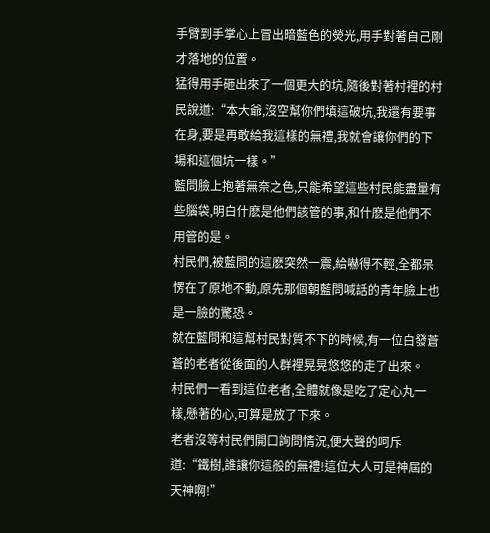手臂到手掌心上冒出暗藍色的熒光,用手對著自己剛才落地的位置。
猛得用手砸出來了一個更大的坑,隨後對著村裡的村民說道:“本大爺,沒空幫你們填這破坑,我還有要事在身,要是再敢給我這樣的無禮,我就會讓你們的下場和這個坑一樣。”
藍問臉上抱著無奈之色,只能希望這些村民能盡量有些腦袋,明白什麽是他們該管的事,和什麽是他們不用管的是。
村民們,被藍問的這麽突然一震,給嚇得不輕,全都呆愣在了原地不動,原先那個朝藍問喊話的青年臉上也是一臉的驚恐。
就在藍問和這幫村民對質不下的時候,有一位白發蒼蒼的老者從後面的人群裡晃晃悠悠的走了出來。
村民們一看到這位老者,全體就像是吃了定心丸一樣,懸著的心,可算是放了下來。
老者沒等村民們開口詢問情況,便大聲的呵斥道:“鐵樹,誰讓你這般的無禮!這位大人可是神屆的天神啊!”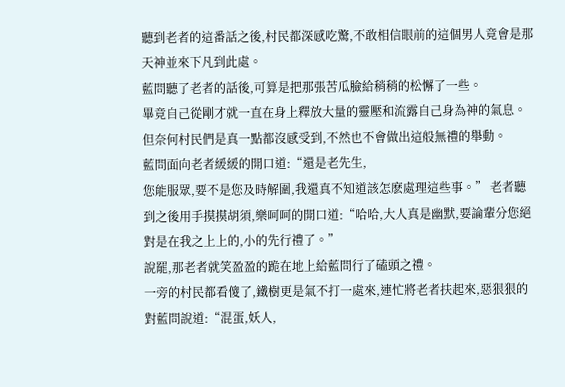聽到老者的這番話之後,村民都深感吃驚,不敢相信眼前的這個男人竟會是那天神並來下凡到此處。
藍問聽了老者的話後,可算是把那張苦瓜臉給稍稍的松懈了一些。
畢竟自己從剛才就一直在身上釋放大量的靈壓和流露自己身為神的氣息。
但奈何村民們是真一點都沒感受到,不然也不會做出這般無禮的舉動。
藍問面向老者緩緩的開口道:“還是老先生,
您能服眾,要不是您及時解圍,我還真不知道該怎麽處理這些事。” 老者聽到之後用手摸摸胡須,樂呵呵的開口道:“哈哈,大人真是幽默,要論輩分您絕對是在我之上上的,小的先行禮了。”
說罷,那老者就笑盈盈的跪在地上給藍問行了磕頭之禮。
一旁的村民都看傻了,鐵樹更是氣不打一處來,連忙將老者扶起來,惡狠狠的對藍問說道:“混蛋,妖人,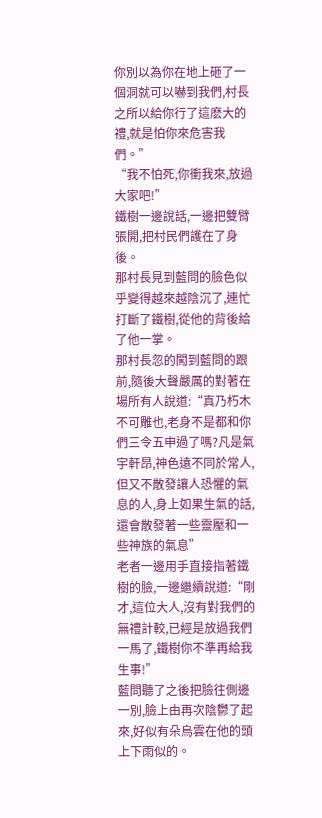你別以為你在地上砸了一個洞就可以嚇到我們,村長之所以給你行了這麽大的禮,就是怕你來危害我們。”
“我不怕死,你衝我來,放過大家吧!”
鐵樹一邊說話,一邊把雙臂張開,把村民們護在了身後。
那村長見到藍問的臉色似乎變得越來越陰沉了,連忙打斷了鐵樹,從他的背後給了他一掌。
那村長忽的闖到藍問的跟前,隨後大聲嚴厲的對著在場所有人說道:“真乃朽木不可雕也,老身不是都和你們三令五申過了嗎?凡是氣宇軒昂,神色遠不同於常人,但又不散發讓人恐懼的氣息的人,身上如果生氣的話,還會散發著一些靈壓和一些神族的氣息”
老者一邊用手直接指著鐵樹的臉,一邊繼續說道:“剛才,這位大人,沒有對我們的無禮計較,已經是放過我們一馬了,鐵樹你不準再給我生事!”
藍問聽了之後把臉往側邊一別,臉上由再次陰鬱了起來,好似有朵烏雲在他的頭上下雨似的。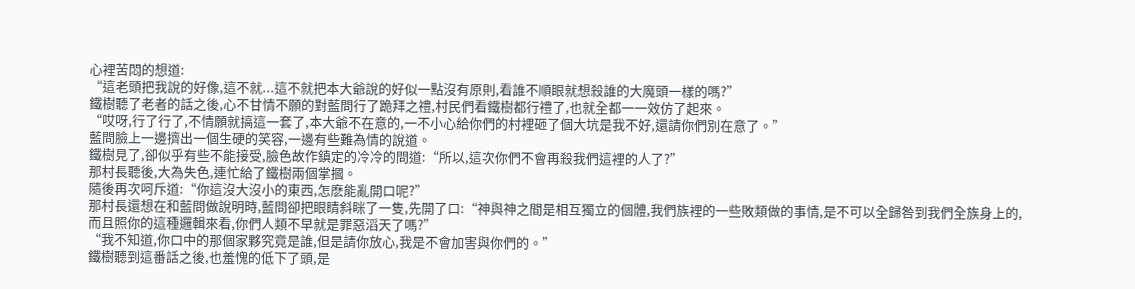心裡苦悶的想道:
“這老頭把我說的好像,這不就...這不就把本大爺說的好似一點沒有原則,看誰不順眼就想殺誰的大魔頭一樣的嗎?”
鐵樹聽了老者的話之後,心不甘情不願的對藍問行了跪拜之禮,村民們看鐵樹都行禮了,也就全都一一效仿了起來。
“哎呀,行了行了,不情願就搞這一套了,本大爺不在意的,一不小心給你們的村裡砸了個大坑是我不好,還請你們別在意了。”
藍問臉上一邊擠出一個生硬的笑容,一邊有些難為情的說道。
鐵樹見了,卻似乎有些不能接受,臉色故作鎮定的冷冷的問道:“所以,這次你們不會再殺我們這裡的人了?”
那村長聽後,大為失色,連忙給了鐵樹兩個掌摑。
隨後再次呵斥道:“你這沒大沒小的東西,怎麽能亂開口呢?”
那村長還想在和藍問做說明時,藍問卻把眼睛斜眯了一隻,先開了口:“神與神之間是相互獨立的個體,我們族裡的一些敗類做的事情,是不可以全歸咎到我們全族身上的,而且照你的這種邏輯來看,你們人類不早就是罪惡滔天了嗎?”
“我不知道,你口中的那個家夥究竟是誰,但是請你放心,我是不會加害與你們的。”
鐵樹聽到這番話之後,也羞愧的低下了頭,是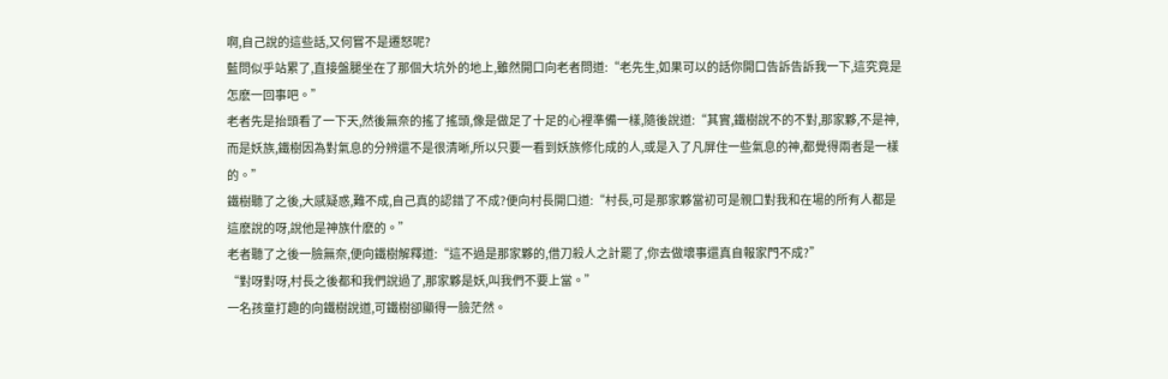啊,自己說的這些話,又何嘗不是遷怒呢?
藍問似乎站累了,直接盤腿坐在了那個大坑外的地上,雖然開口向老者問道:“老先生,如果可以的話你開口告訴告訴我一下,這究竟是怎麽一回事吧。”
老者先是抬頭看了一下天,然後無奈的搖了搖頭,像是做足了十足的心裡準備一樣,隨後說道:“其實,鐵樹說不的不對,那家夥,不是神,而是妖族,鐵樹因為對氣息的分辨還不是很清晰,所以只要一看到妖族修化成的人,或是入了凡屏住一些氣息的神,都覺得兩者是一樣的。”
鐵樹聽了之後,大感疑惑,難不成,自己真的認錯了不成?便向村長開口道:“村長,可是那家夥當初可是親口對我和在場的所有人都是這麽說的呀,說他是神族什麽的。”
老者聽了之後一臉無奈,便向鐵樹解釋道:“這不過是那家夥的,借刀殺人之計罷了,你去做壞事還真自報家門不成?”
“對呀對呀,村長之後都和我們說過了,那家夥是妖,叫我們不要上當。”
一名孩童打趣的向鐵樹說道,可鐵樹卻顯得一臉茫然。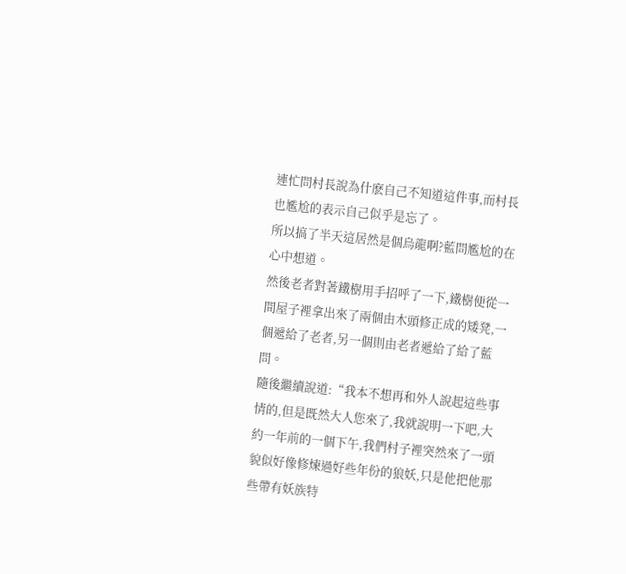連忙問村長說為什麽自己不知道這件事,而村長也尷尬的表示自己似乎是忘了。
所以搞了半天這居然是個烏龍啊?藍問尷尬的在心中想道。
然後老者對著鐵樹用手招呼了一下,鐵樹便從一間屋子裡拿出來了兩個由木頭修正成的矮凳,一個遞給了老者,另一個則由老者遞給了給了藍問。
隨後繼續說道:“我本不想再和外人說起這些事情的,但是既然大人您來了,我就說明一下吧,大約一年前的一個下午,我們村子裡突然來了一頭貌似好像修煉過好些年份的狼妖,只是他把他那些帶有妖族特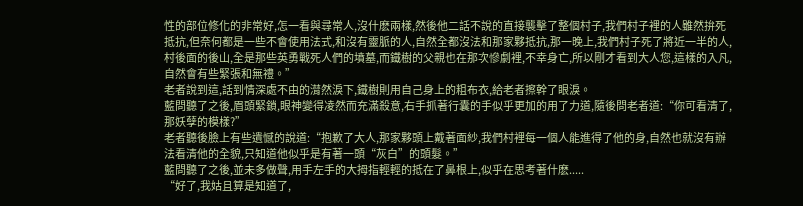性的部位修化的非常好,怎一看與尋常人,沒什麽兩樣,然後他二話不說的直接襲擊了整個村子,我們村子裡的人雖然拚死抵抗,但奈何都是一些不會使用法式,和沒有靈脈的人,自然全都沒法和那家夥抵抗,那一晚上,我們村子死了將近一半的人,村後面的後山,全是那些英勇戰死人們的墳墓,而鐵樹的父親也在那次慘劇裡,不幸身亡,所以剛才看到大人您,這樣的入凡,自然會有些緊張和無禮。”
老者說到這,話到情深處不由的潸然淚下,鐵樹則用自己身上的粗布衣,給老者擦幹了眼淚。
藍問聽了之後,眉頭緊鎖,眼神變得凌然而充滿殺意,右手抓著行囊的手似乎更加的用了力道,隨後問老者道:“你可看清了,那妖孽的模樣?”
老者聽後臉上有些遺憾的說道:“抱歉了大人,那家夥頭上戴著面紗,我們村裡每一個人能進得了他的身,自然也就沒有辦法看清他的全貌,只知道他似乎是有著一頭“灰白”的頭髮。”
藍問聽了之後,並未多做聲,用手左手的大拇指輕輕的抵在了鼻根上,似乎在思考著什麽.....
“好了,我姑且算是知道了,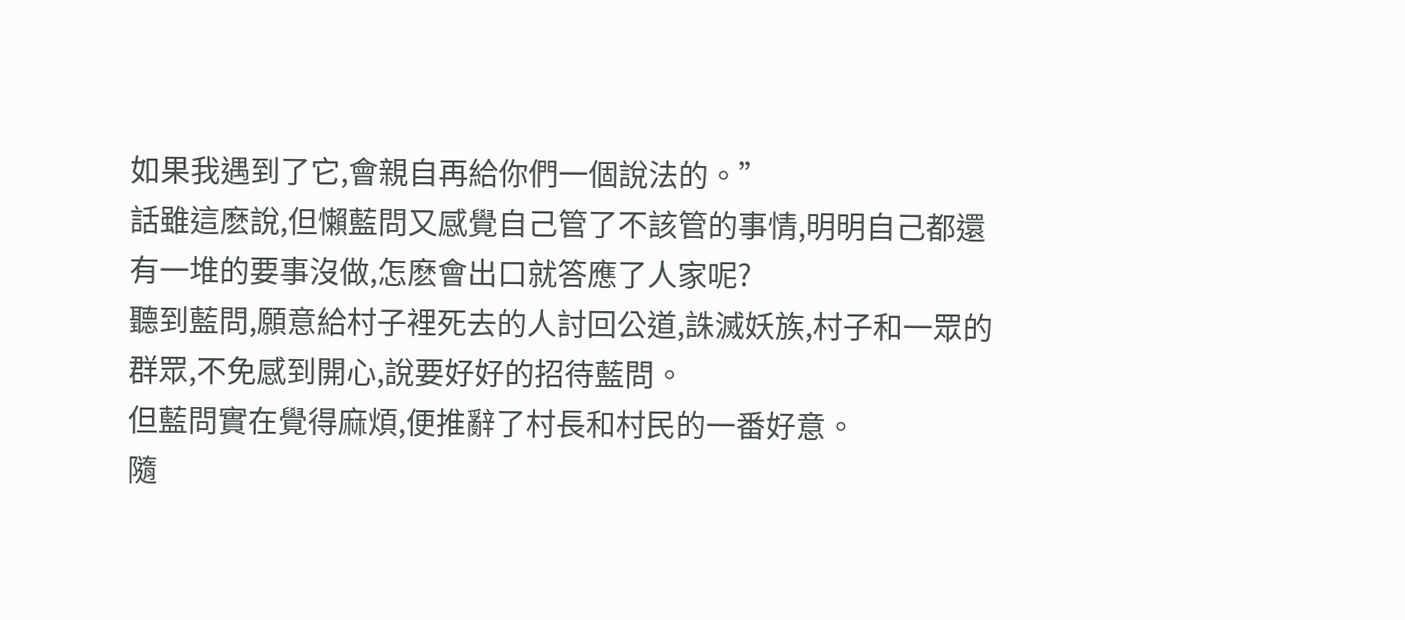如果我遇到了它,會親自再給你們一個說法的。”
話雖這麽說,但懶藍問又感覺自己管了不該管的事情,明明自己都還有一堆的要事沒做,怎麽會出口就答應了人家呢?
聽到藍問,願意給村子裡死去的人討回公道,誅滅妖族,村子和一眾的群眾,不免感到開心,說要好好的招待藍問。
但藍問實在覺得麻煩,便推辭了村長和村民的一番好意。
隨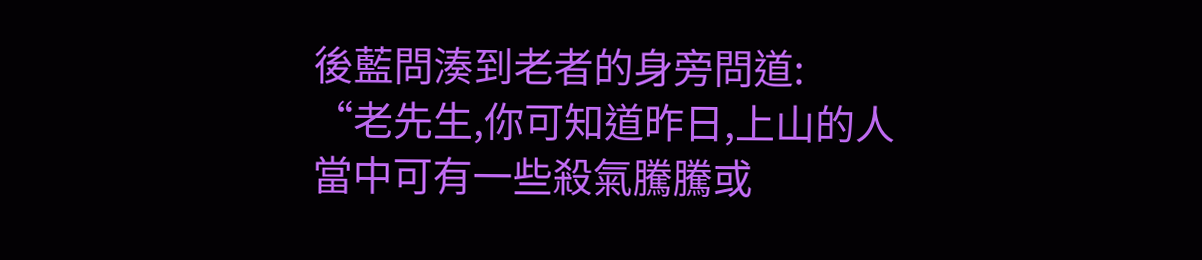後藍問湊到老者的身旁問道:
“老先生,你可知道昨日,上山的人當中可有一些殺氣騰騰或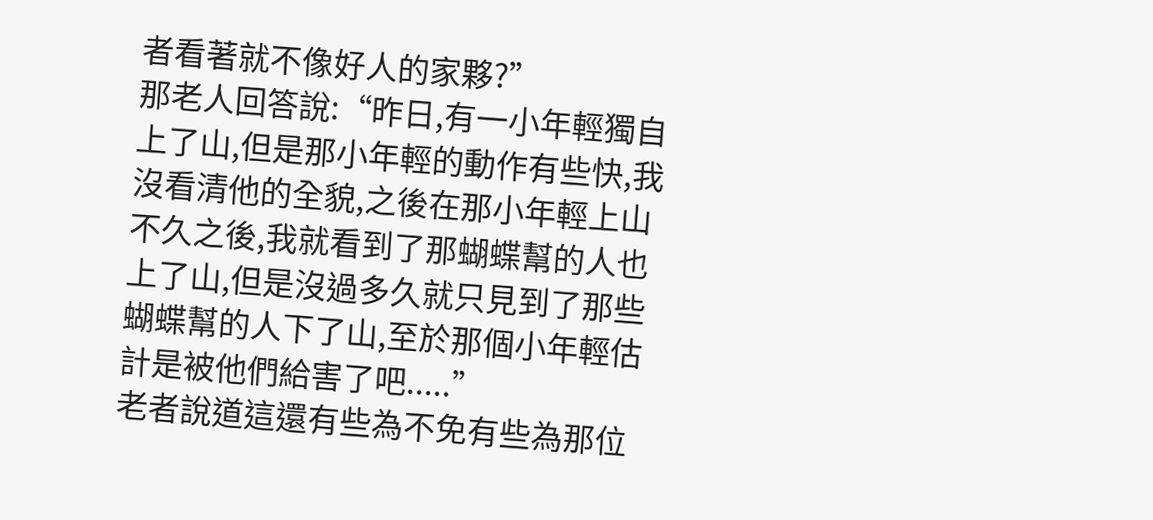者看著就不像好人的家夥?”
那老人回答說:“昨日,有一小年輕獨自上了山,但是那小年輕的動作有些快,我沒看清他的全貌,之後在那小年輕上山不久之後,我就看到了那蝴蝶幫的人也上了山,但是沒過多久就只見到了那些蝴蝶幫的人下了山,至於那個小年輕估計是被他們給害了吧.....”
老者說道這還有些為不免有些為那位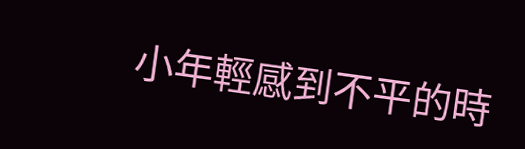小年輕感到不平的時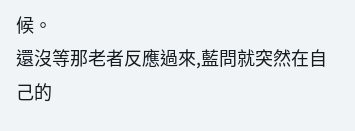候。
還沒等那老者反應過來,藍問就突然在自己的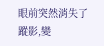眼前突然消失了蹤影,變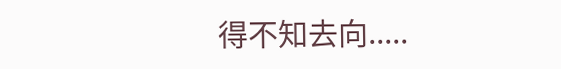得不知去向.....